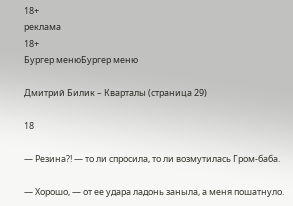18+
реклама
18+
Бургер менюБургер меню

Дмитрий Билик – Кварталы (страница 29)

18

— Резина?! — то ли спросила, то ли возмутилась Гром-баба.

— Хорошо, — от ее удара ладонь заныла, а меня пошатнуло.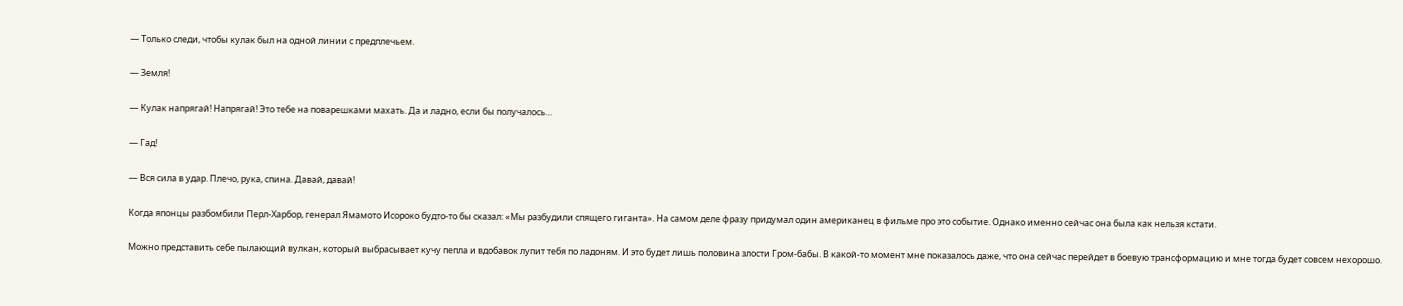— Только следи, чтобы кулак был на одной линии с предплечьем.

— Земля!

— Кулак напрягай! Напрягай! Это тебе на поварешками махать. Да и ладно, если бы получалось…

— Гад!

— Вся сила в удар. Плечо, рука, спина. Давай, давай!

Когда японцы разбомбили Перл-Харбор, генерал Ямамото Исороко будто-то бы сказал: «Мы разбудили спящего гиганта». На самом деле фразу придумал один американец в фильме про это событие. Однако именно сейчас она была как нельзя кстати.

Можно представить себе пылающий вулкан, который выбрасывает кучу пепла и вдобавок лупит тебя по ладоням. И это будет лишь половина злости Гром-бабы. В какой-то момент мне показалось даже, что она сейчас перейдет в боевую трансформацию и мне тогда будет совсем нехорошо.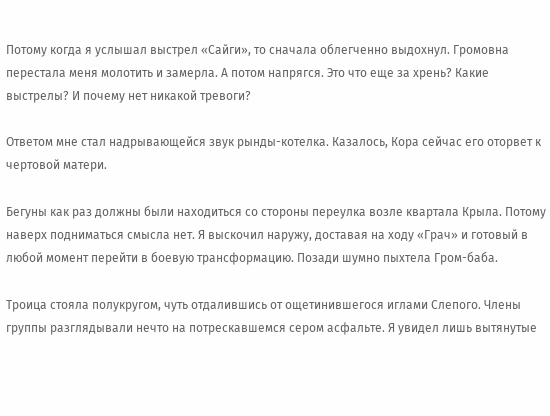Потому когда я услышал выстрел «Сайги», то сначала облегченно выдохнул. Громовна перестала меня молотить и замерла. А потом напрягся. Это что еще за хрень? Какие выстрелы? И почему нет никакой тревоги?

Ответом мне стал надрывающейся звук рынды-котелка. Казалось, Кора сейчас его оторвет к чертовой матери.

Бегуны как раз должны были находиться со стороны переулка возле квартала Крыла. Потому наверх подниматься смысла нет. Я выскочил наружу, доставая на ходу «Грач» и готовый в любой момент перейти в боевую трансформацию. Позади шумно пыхтела Гром-баба.

Троица стояла полукругом, чуть отдалившись от ощетинившегося иглами Слепого. Члены группы разглядывали нечто на потрескавшемся сером асфальте. Я увидел лишь вытянутые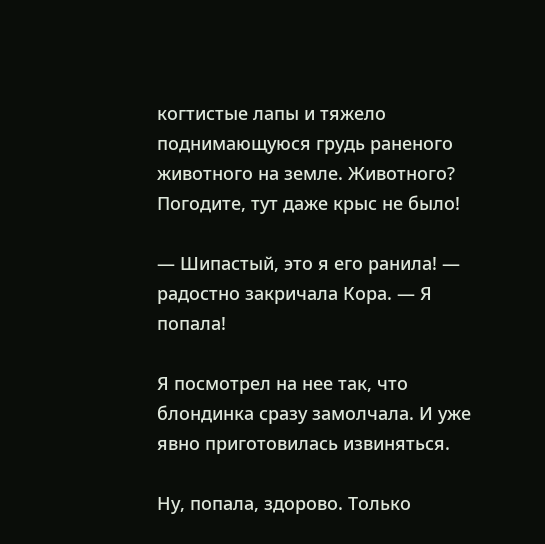когтистые лапы и тяжело поднимающуюся грудь раненого животного на земле. Животного? Погодите, тут даже крыс не было!

— Шипастый, это я его ранила! — радостно закричала Кора. — Я попала!

Я посмотрел на нее так, что блондинка сразу замолчала. И уже явно приготовилась извиняться.

Ну, попала, здорово. Только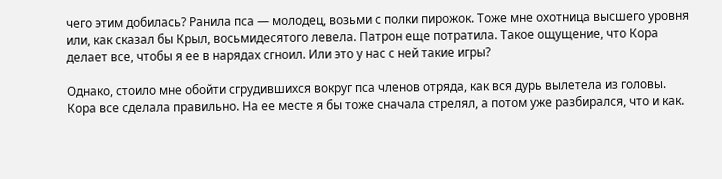чего этим добилась? Ранила пса — молодец, возьми с полки пирожок. Тоже мне охотница высшего уровня или, как сказал бы Крыл, восьмидесятого левела. Патрон еще потратила. Такое ощущение, что Кора делает все, чтобы я ее в нарядах сгноил. Или это у нас с ней такие игры?

Однако, стоило мне обойти сгрудившихся вокруг пса членов отряда, как вся дурь вылетела из головы. Кора все сделала правильно. На ее месте я бы тоже сначала стрелял, а потом уже разбирался, что и как.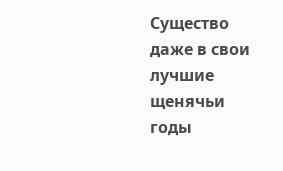Существо даже в свои лучшие щенячьи годы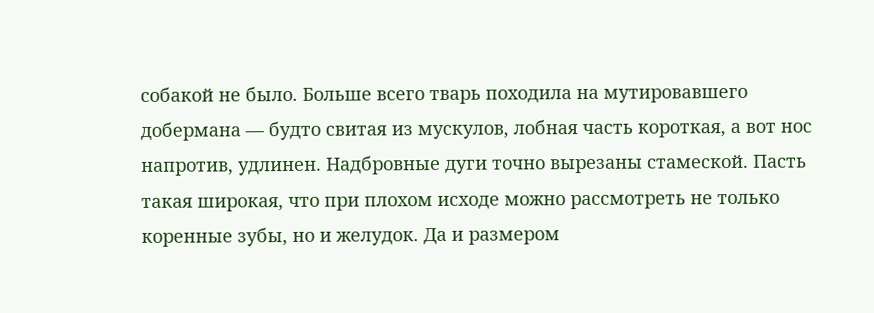собакой не было. Больше всего тварь походила на мутировавшего добермана — будто свитая из мускулов, лобная часть короткая, а вот нос напротив, удлинен. Надбровные дуги точно вырезаны стамеской. Пасть такая широкая, что при плохом исходе можно рассмотреть не только коренные зубы, но и желудок. Да и размером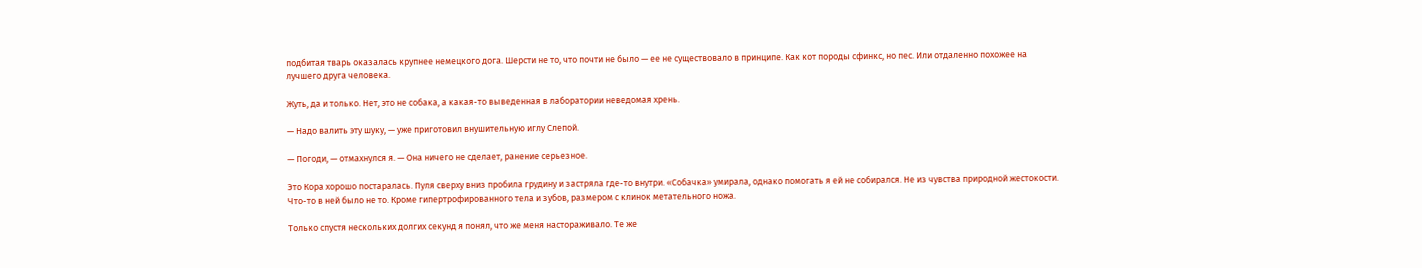подбитая тварь оказалась крупнее немецкого дога. Шерсти не то, что почти не было — ее не существовало в принципе. Как кот породы сфинкс, но пес. Или отдаленно похожее на лучшего друга человека.

Жуть, да и только. Нет, это не собака, а какая-то выведенная в лаборатории неведомая хрень.

— Надо валить эту шуку, — уже приготовил внушительную иглу Слепой.

— Погоди, — отмахнулся я. — Она ничего не сделает, ранение серьезное.

Это Кора хорошо постаралась. Пуля сверху вниз пробила грудину и застряла где-то внутри. «Собачка» умирала, однако помогать я ей не собирался. Не из чувства природной жестокости. Что-то в ней было не то. Кроме гипертрофированного тела и зубов, размером с клинок метательного ножа.

Только спустя нескольких долгих секунд я понял, что же меня настораживало. Те же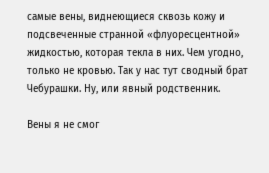самые вены, виднеющиеся сквозь кожу и подсвеченные странной «флуоресцентной» жидкостью, которая текла в них. Чем угодно, только не кровью. Так у нас тут сводный брат Чебурашки. Ну, или явный родственник.

Вены я не смог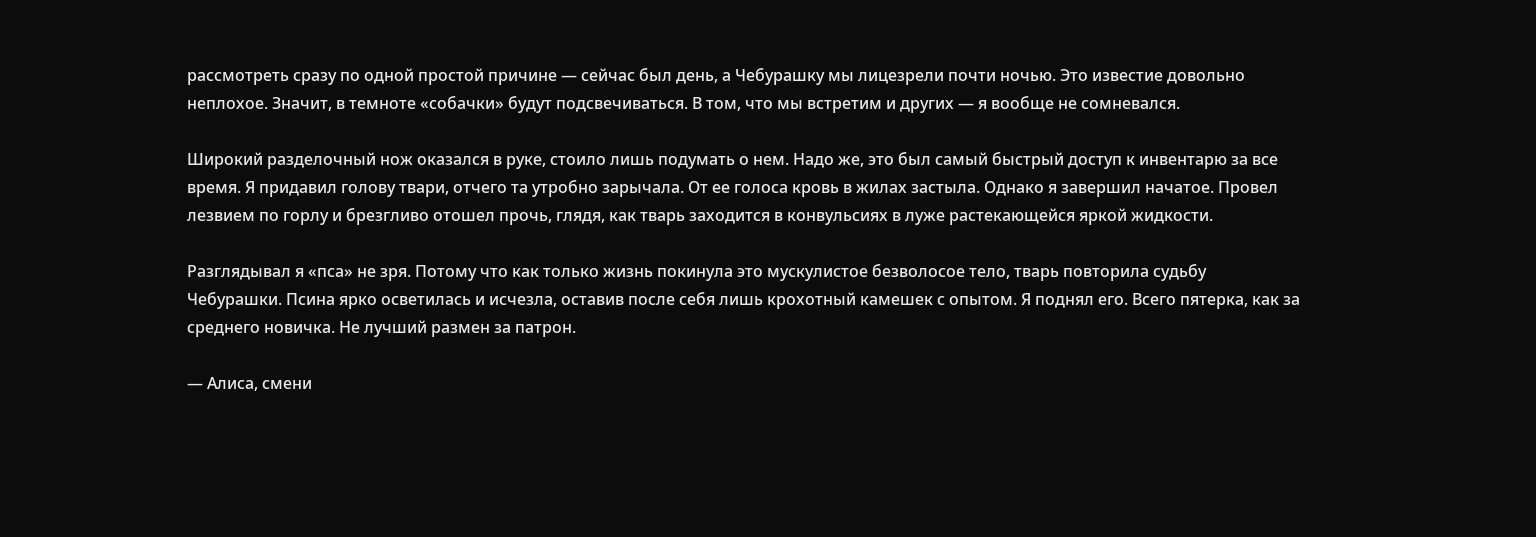рассмотреть сразу по одной простой причине — сейчас был день, а Чебурашку мы лицезрели почти ночью. Это известие довольно неплохое. Значит, в темноте «собачки» будут подсвечиваться. В том, что мы встретим и других — я вообще не сомневался.

Широкий разделочный нож оказался в руке, стоило лишь подумать о нем. Надо же, это был самый быстрый доступ к инвентарю за все время. Я придавил голову твари, отчего та утробно зарычала. От ее голоса кровь в жилах застыла. Однако я завершил начатое. Провел лезвием по горлу и брезгливо отошел прочь, глядя, как тварь заходится в конвульсиях в луже растекающейся яркой жидкости.

Разглядывал я «пса» не зря. Потому что как только жизнь покинула это мускулистое безволосое тело, тварь повторила судьбу Чебурашки. Псина ярко осветилась и исчезла, оставив после себя лишь крохотный камешек с опытом. Я поднял его. Всего пятерка, как за среднего новичка. Не лучший размен за патрон.

— Алиса, смени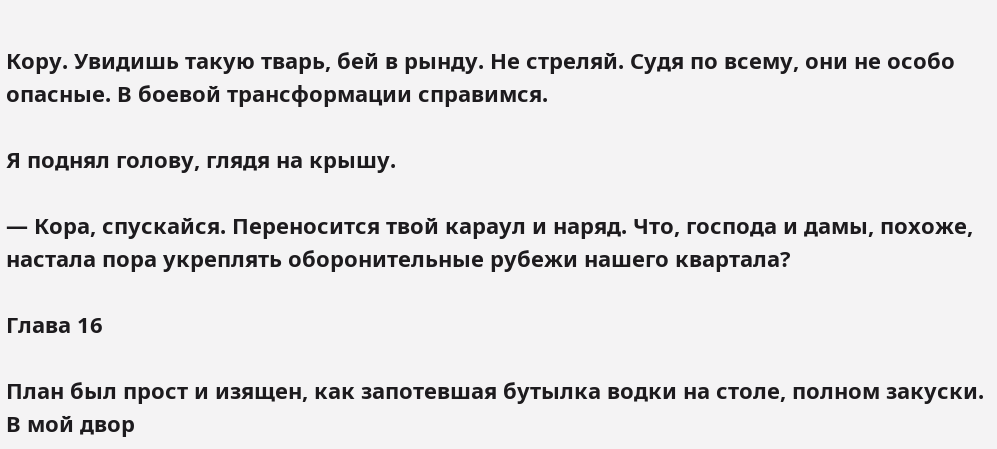Кору. Увидишь такую тварь, бей в рынду. Не стреляй. Судя по всему, они не особо опасные. В боевой трансформации справимся.

Я поднял голову, глядя на крышу.

— Кора, спускайся. Переносится твой караул и наряд. Что, господа и дамы, похоже, настала пора укреплять оборонительные рубежи нашего квартала?

Глава 16

План был прост и изящен, как запотевшая бутылка водки на столе, полном закуски. В мой двор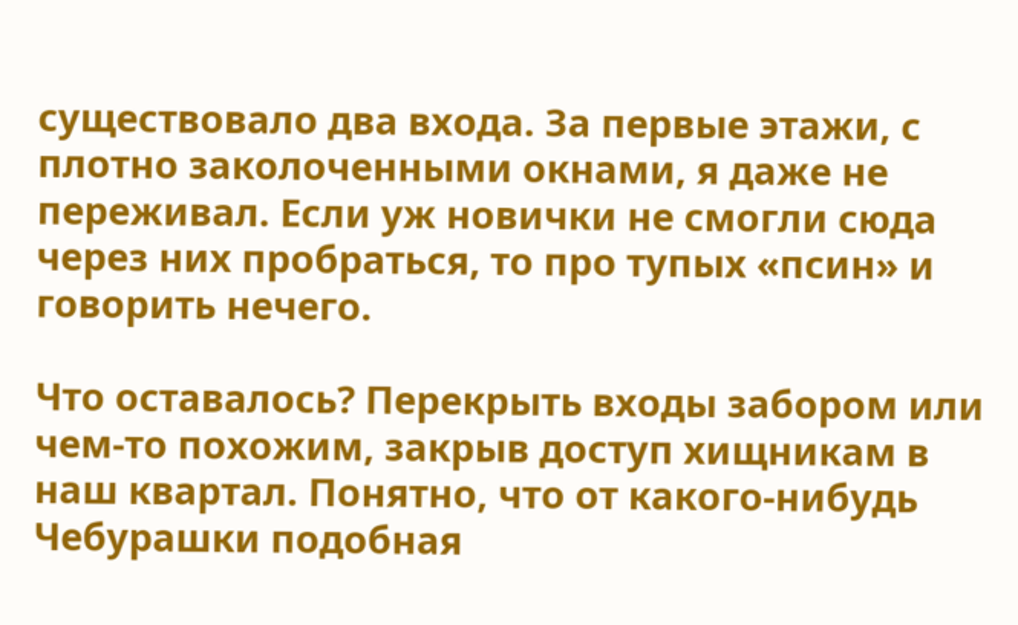существовало два входа. За первые этажи, с плотно заколоченными окнами, я даже не переживал. Если уж новички не смогли сюда через них пробраться, то про тупых «псин» и говорить нечего.

Что оставалось? Перекрыть входы забором или чем-то похожим, закрыв доступ хищникам в наш квартал. Понятно, что от какого-нибудь Чебурашки подобная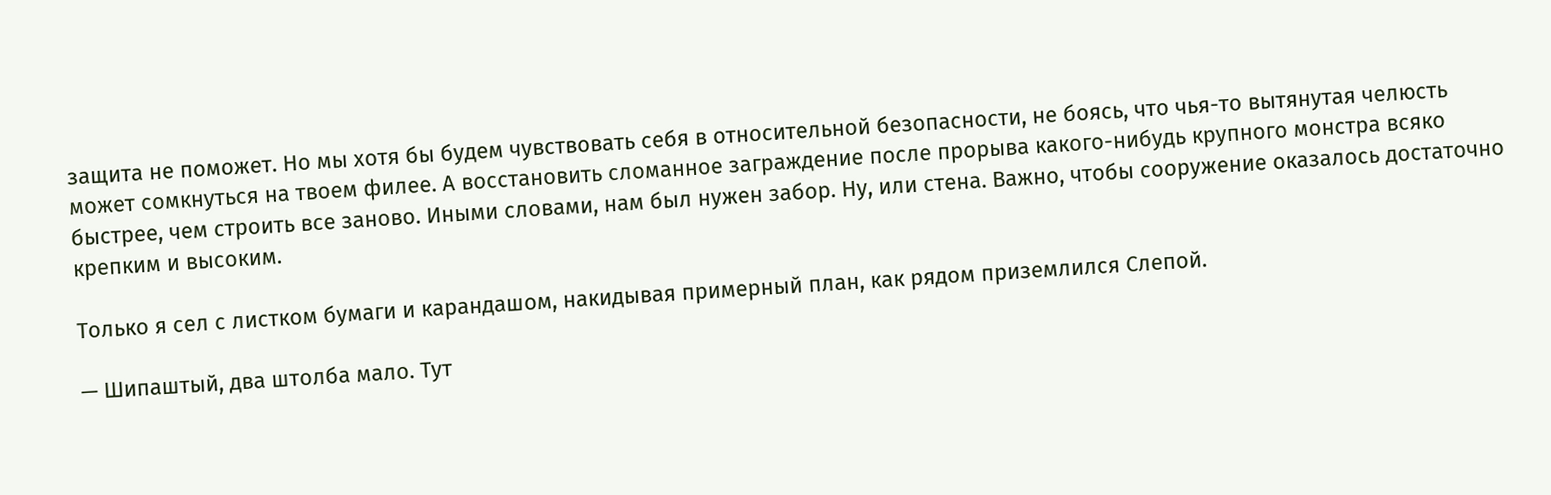защита не поможет. Но мы хотя бы будем чувствовать себя в относительной безопасности, не боясь, что чья-то вытянутая челюсть может сомкнуться на твоем филее. А восстановить сломанное заграждение после прорыва какого-нибудь крупного монстра всяко быстрее, чем строить все заново. Иными словами, нам был нужен забор. Ну, или стена. Важно, чтобы сооружение оказалось достаточно крепким и высоким.

Только я сел с листком бумаги и карандашом, накидывая примерный план, как рядом приземлился Слепой.

— Шипаштый, два штолба мало. Тут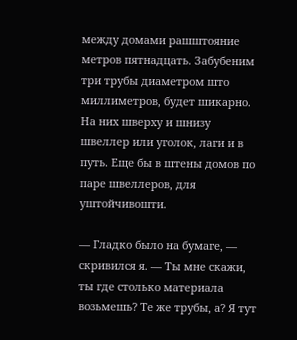между домами рашштояние метров пятнадцать. Забубеним три трубы диаметром што миллиметров, будет шикарно. На них шверху и шнизу швеллер или уголок, лаги и в путь. Еще бы в штены домов по паре швеллеров, для уштойчивошти.

— Гладко было на бумаге, — скривился я. — Ты мне скажи, ты где столько материала возьмешь? Те же трубы, а? Я тут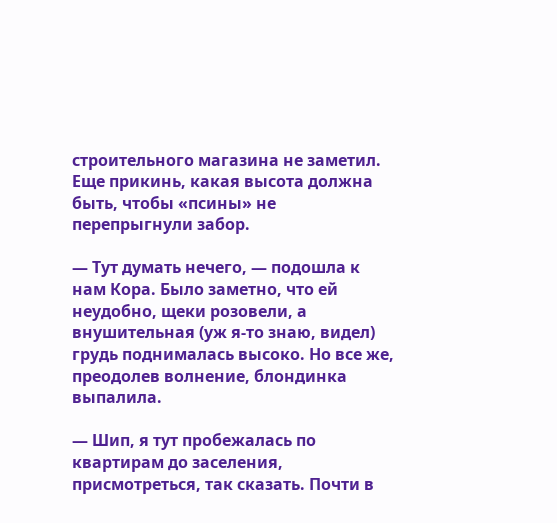строительного магазина не заметил. Еще прикинь, какая высота должна быть, чтобы «псины» не перепрыгнули забор.

— Тут думать нечего, — подошла к нам Кора. Было заметно, что ей неудобно, щеки розовели, а внушительная (уж я-то знаю, видел) грудь поднималась высоко. Но все же, преодолев волнение, блондинка выпалила.

— Шип, я тут пробежалась по квартирам до заселения, присмотреться, так сказать. Почти в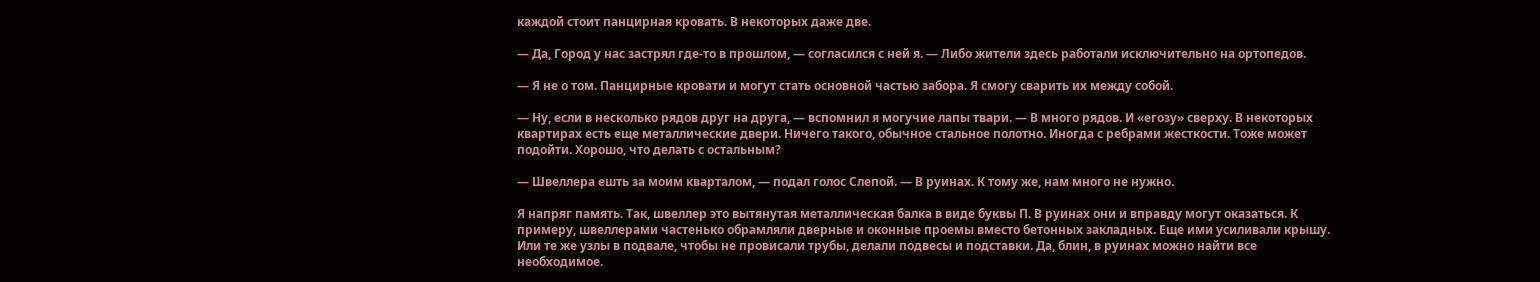каждой стоит панцирная кровать. В некоторых даже две.

— Да, Город у нас застрял где-то в прошлом, — согласился с ней я. — Либо жители здесь работали исключительно на ортопедов.

— Я не о том. Панцирные кровати и могут стать основной частью забора. Я смогу сварить их между собой.

— Ну, если в несколько рядов друг на друга, — вспомнил я могучие лапы твари. — В много рядов. И «егозу» сверху. В некоторых квартирах есть еще металлические двери. Ничего такого, обычное стальное полотно. Иногда с ребрами жесткости. Тоже может подойти. Хорошо, что делать с остальным?

— Швеллера ешть за моим кварталом, — подал голос Слепой. — В руинах. К тому же, нам много не нужно.

Я напряг память. Так, швеллер это вытянутая металлическая балка в виде буквы П. В руинах они и вправду могут оказаться. К примеру, швеллерами частенько обрамляли дверные и оконные проемы вместо бетонных закладных. Еще ими усиливали крышу. Или те же узлы в подвале, чтобы не провисали трубы, делали подвесы и подставки. Да, блин, в руинах можно найти все необходимое.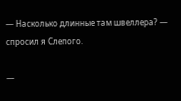— Насколько длинные там швеллера? — спросил я Слепого.

—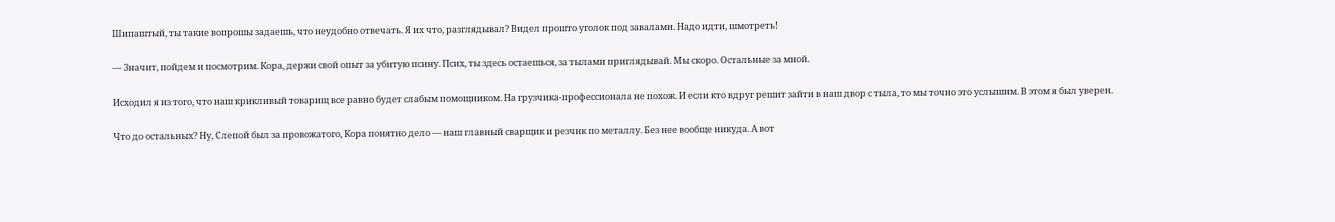Шипаштый, ты такие вопрошы задаешь, что неудобно отвечать. Я их что, разглядывал? Видел прошто уголок под завалами. Надо идти, шмотреть!

— Значит, пойдем и посмотрим. Кора, держи свой опыт за убитую псину. Псих, ты здесь остаешься, за тылами приглядывай. Мы скоро. Остальные за мной.

Исходил я из того, что наш крикливый товарищ все равно будет слабым помощником. На грузчика-профессионала не похож. И если кто вдруг решит зайти в наш двор с тыла, то мы точно это услышим. В этом я был уверен.

Что до остальных? Ну, Слепой был за провожатого, Кора понятно дело — наш главный сварщик и резчик по металлу. Без нее вообще никуда. А вот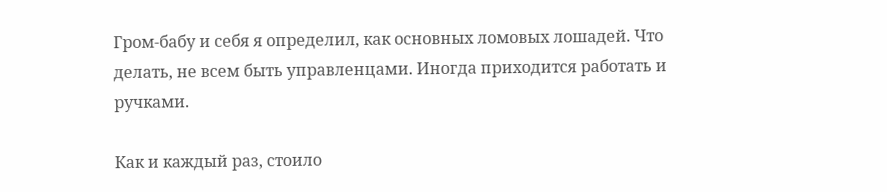Гром-бабу и себя я определил, как основных ломовых лошадей. Что делать, не всем быть управленцами. Иногда приходится работать и ручками.

Как и каждый раз, стоило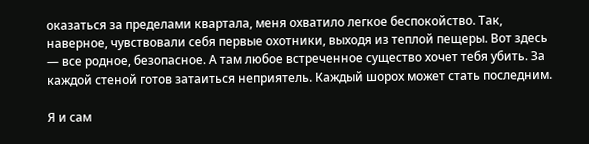оказаться за пределами квартала, меня охватило легкое беспокойство. Так, наверное, чувствовали себя первые охотники, выходя из теплой пещеры. Вот здесь — все родное, безопасное. А там любое встреченное существо хочет тебя убить. За каждой стеной готов затаиться неприятель. Каждый шорох может стать последним.

Я и сам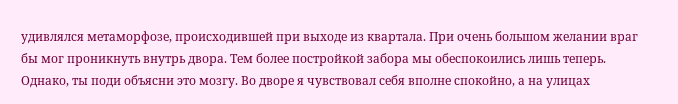удивлялся метаморфозе, происходившей при выходе из квартала. При очень большом желании враг бы мог проникнуть внутрь двора. Тем более постройкой забора мы обеспокоились лишь теперь. Однако, ты поди объясни это мозгу. Во дворе я чувствовал себя вполне спокойно, а на улицах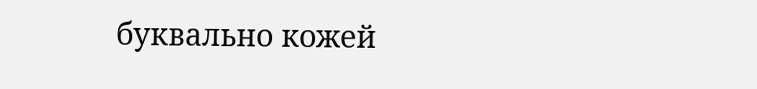буквально кожей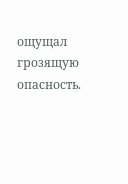ощущал грозящую опасность.